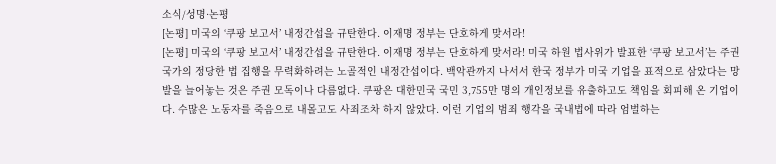소식/성명·논평
[논평] 미국의 ‘쿠팡 보고서’ 내정간섭을 규탄한다. 이재명 정부는 단호하게 맞서라!
[논평] 미국의 ‘쿠팡 보고서’ 내정간섭을 규탄한다. 이재명 정부는 단호하게 맞서라! 미국 하원 법사위가 발표한 ‘쿠팡 보고서’는 주권 국가의 정당한 법 집행을 무력화하려는 노골적인 내정간섭이다. 백악관까지 나서서 한국 정부가 미국 기업을 표적으로 삼았다는 망발을 늘어놓는 것은 주권 모독이나 다름없다. 쿠팡은 대한민국 국민 3,755만 명의 개인정보를 유출하고도 책임을 회피해 온 기업이다. 수많은 노동자를 죽음으로 내몰고도 사죄조차 하지 않았다. 이런 기업의 범죄 행각을 국내법에 따라 엄벌하는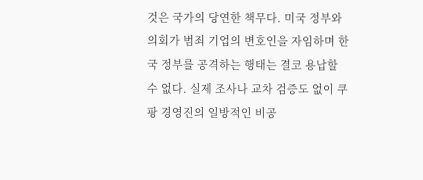것은 국가의 당연한 책무다. 미국 정부와 의회가 범죄 기업의 변호인을 자임하며 한국 정부를 공격하는 행태는 결코 용납할 수 없다. 실제 조사나 교차 검증도 없이 쿠팡 경영진의 일방적인 비공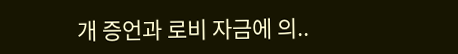개 증언과 로비 자금에 의..